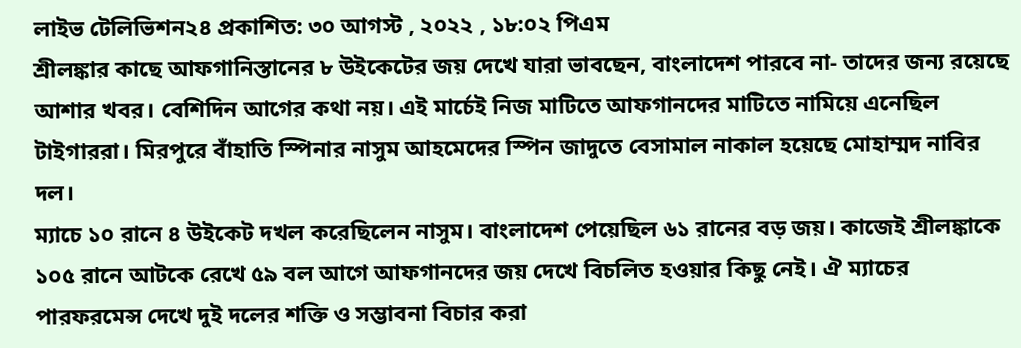লাইভ টেলিভিশন২৪ প্রকাশিত: ৩০ আগস্ট , ২০২২ , ১৮:০২ পিএম
শ্রীলঙ্কার কাছে আফগানিস্তানের ৮ উইকেটের জয় দেখে যারা ভাবছেন, বাংলাদেশ পারবে না- তাদের জন্য রয়েছে আশার খবর। বেশিদিন আগের কথা নয়। এই মার্চেই নিজ মাটিতে আফগানদের মাটিতে নামিয়ে এনেছিল টাইগাররা। মিরপুরে বাঁহাতি স্পিনার নাসুম আহমেদের স্পিন জাদুতে বেসামাল নাকাল হয়েছে মোহাম্মদ নাবির দল।
ম্যাচে ১০ রানে ৪ উইকেট দখল করেছিলেন নাসুম। বাংলাদেশ পেয়েছিল ৬১ রানের বড় জয়। কাজেই শ্রীলঙ্কাকে ১০৫ রানে আটকে রেখে ৫৯ বল আগে আফগানদের জয় দেখে বিচলিত হওয়ার কিছু নেই। ঐ ম্যাচের পারফরমেন্স দেখে দুই দলের শক্তি ও সম্ভাবনা বিচার করা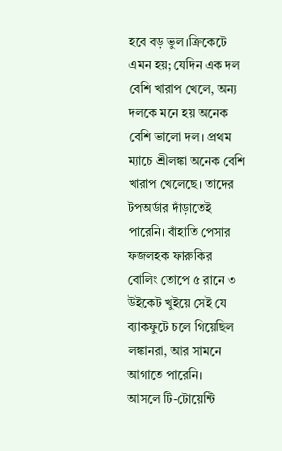হবে বড় ভুল।ক্রিকেটে এমন হয়; যেদিন এক দল বেশি খারাপ খেলে, অন্য দলকে মনে হয় অনেক বেশি ভালো দল। প্রথম ম্যাচে শ্রীলঙ্কা অনেক বেশি খারাপ খেলেছে। তাদের টপঅর্ডার দাঁড়াতেই পারেনি। বাঁহাতি পেসার ফজলহক ফারুকির বোলিং তোপে ৫ রানে ৩ উইকেট খুইয়ে সেই যে ব্যাকফুটে চলে গিয়েছিল লঙ্কানরা, আর সামনে আগাতে পারেনি।
আসলে টি-টোয়েন্টি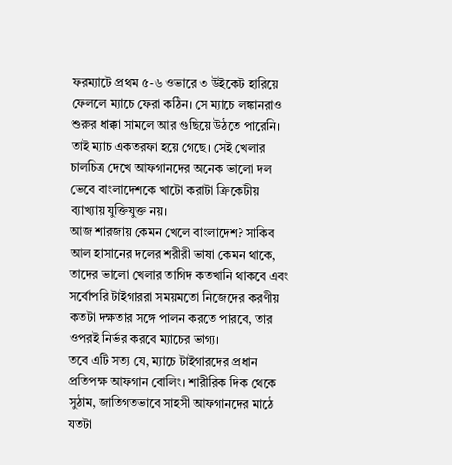ফরম্যাটে প্রথম ৫-৬ ওভারে ৩ উইকেট হারিয়ে ফেললে ম্যাচে ফেরা কঠিন। সে ম্যাচে লঙ্কানরাও শুরুর ধাক্কা সামলে আর গুছিয়ে উঠতে পারেনি। তাই ম্যাচ একতরফা হয়ে গেছে। সেই খেলার চালচিত্র দেখে আফগানদের অনেক ভালো দল ভেবে বাংলাদেশকে খাটো করাটা ক্রিকেটীয় ব্যাখ্যায় যুক্তিযুক্ত নয়।
আজ শারজায় কেমন খেলে বাংলাদেশ? সাকিব আল হাসানের দলের শরীরী ভাষা কেমন থাকে, তাদের ভালো খেলার তাগিদ কতখানি থাকবে এবং সর্বোপরি টাইগাররা সময়মতো নিজেদের করণীয় কতটা দক্ষতার সঙ্গে পালন করতে পারবে, তার ওপরই নির্ভর করবে ম্যাচের ভাগ্য।
তবে এটি সত্য যে, ম্যাচে টাইগারদের প্রধান প্রতিপক্ষ আফগান বোলিং। শারীরিক দিক থেকে সুঠাম, জাতিগতভাবে সাহসী আফগানদের মাঠে যতটা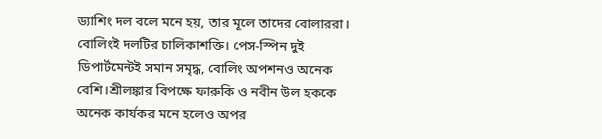ড্যাশিং দল বলে মনে হয়, তার মূলে তাদের বোলাররা। বোলিংই দলটির চালিকাশক্তি। পেস-স্পিন দুই ডিপার্টমেন্টই সমান সমৃদ্ধ, বোলিং অপশনও অনেক বেশি।শ্রীলঙ্কার বিপক্ষে ফারুকি ও নবীন উল হককে অনেক কার্যকর মনে হলেও অপর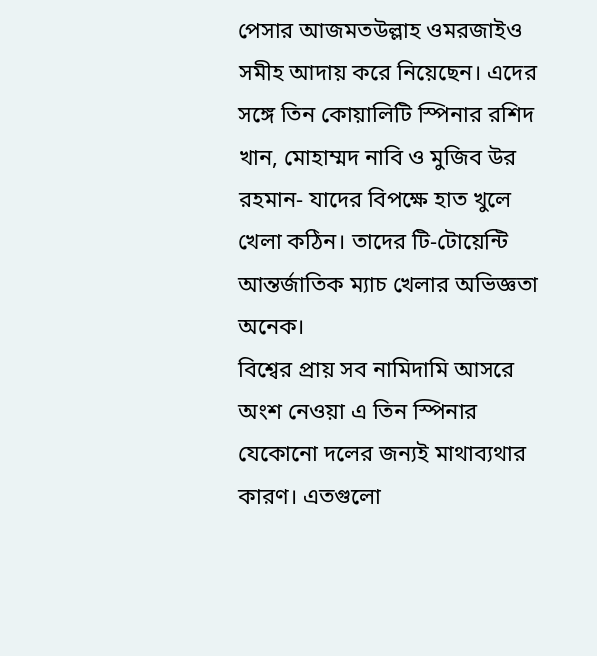পেসার আজমতউল্লাহ ওমরজাইও সমীহ আদায় করে নিয়েছেন। এদের সঙ্গে তিন কোয়ালিটি স্পিনার রশিদ খান, মোহাম্মদ নাবি ও মুজিব উর রহমান- যাদের বিপক্ষে হাত খুলে খেলা কঠিন। তাদের টি-টোয়েন্টি আন্তর্জাতিক ম্যাচ খেলার অভিজ্ঞতা অনেক।
বিশ্বের প্রায় সব নামিদামি আসরে অংশ নেওয়া এ তিন স্পিনার যেকোনো দলের জন্যই মাথাব্যথার কারণ। এতগুলো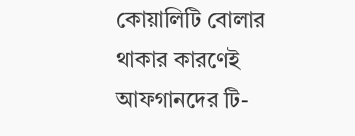কোয়ালিটি বোলার থাকার কারণেই আফগানদের টি-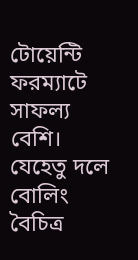টোয়েন্টি ফরম্যাটে সাফল্য বেশি। যেহেতু দলে বোলিং বৈচিত্র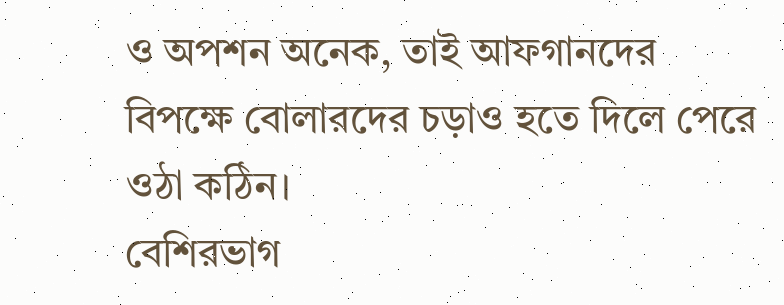ও অপশন অনেক, তাই আফগানদের বিপক্ষে বোলারদের চড়াও হতে দিলে পেরে ওঠা কঠিন।
বেশিরভাগ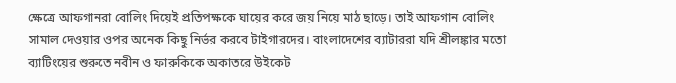ক্ষেত্রে আফগানরা বোলিং দিয়েই প্রতিপক্ষকে ঘায়ের করে জয় নিয়ে মাঠ ছাড়ে। তাই আফগান বোলিং সামাল দেওয়ার ওপর অনেক কিছু নির্ভর করবে টাইগারদের। বাংলাদেশের ব্যাটাররা যদি শ্রীলঙ্কার মতো ব্যাটিংয়ের শুরুতে নবীন ও ফারুকিকে অকাতরে উইকেট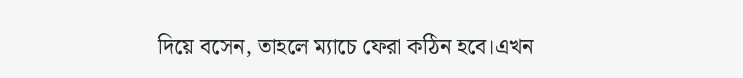দিয়ে বসেন, তাহলে ম্যাচে ফেরা কঠিন হবে।এখন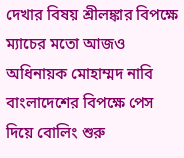দেখার বিষয় শ্রীলঙ্কার বিপক্ষে ম্যাচের মতো আজও অধিনায়ক মোহাম্মদ নাবি বাংলাদেশের বিপক্ষে পেস দিয়ে বোলিং শুরু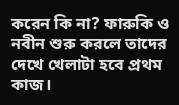করেন কি না? ফারুকি ও নবীন শুরু করলে তাদের দেখে খেলাটা হবে প্রথম কাজ।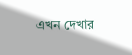এখন দেখার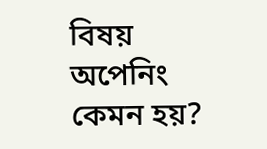বিষয় অপেনিং কেমন হয়?